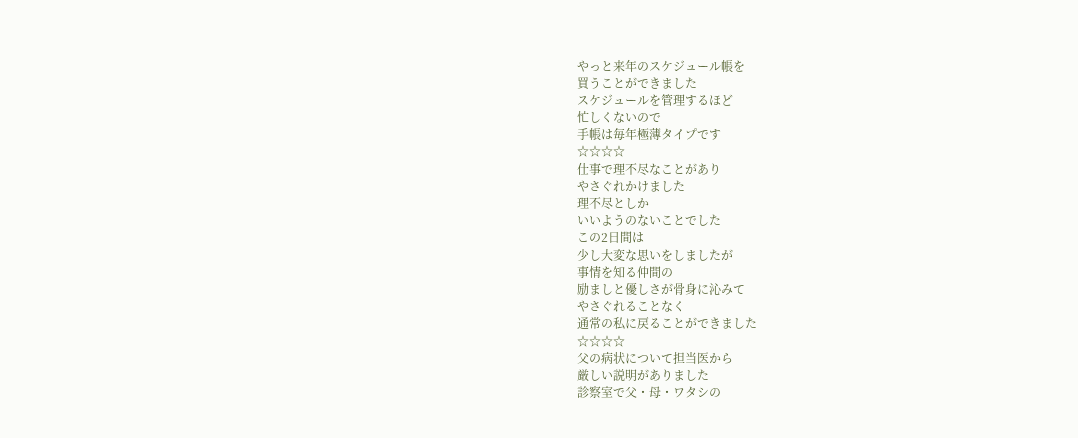やっと来年のスケジュール帳を
買うことができました
スケジュールを管理するほど
忙しくないので
手帳は毎年極薄タイプです
☆☆☆☆
仕事で理不尽なことがあり
やさぐれかけました
理不尽としか
いいようのないことでした
この2日間は
少し大変な思いをしましたが
事情を知る仲間の
励ましと優しさが骨身に沁みて
やさぐれることなく
通常の私に戻ることができました
☆☆☆☆
父の病状について担当医から
厳しい説明がありました
診察室で父・母・ワタシの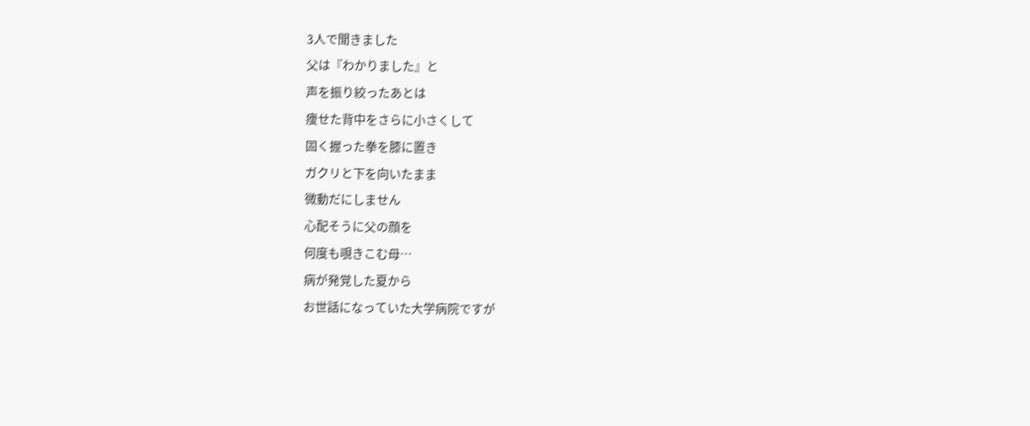3人で聞きました
父は『わかりました』と
声を振り絞ったあとは
痩せた背中をさらに小さくして
固く握った拳を膝に置き
ガクリと下を向いたまま
微動だにしません
心配そうに父の顔を
何度も覗きこむ母…
病が発覚した夏から
お世話になっていた大学病院ですが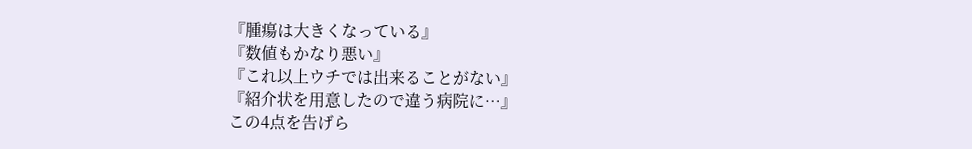『腫瘍は大きくなっている』
『数値もかなり悪い』
『これ以上ウチでは出来ることがない』
『紹介状を用意したので違う病院に…』
この4点を告げら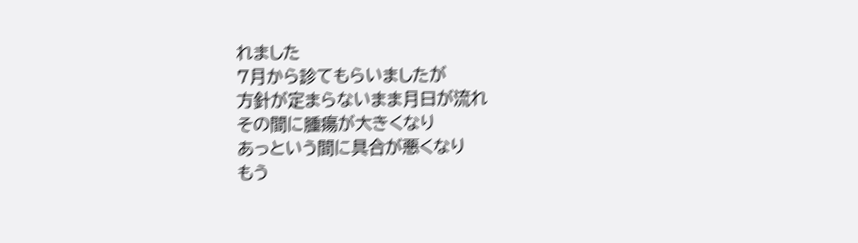れました
7月から診てもらいましたが
方針が定まらないまま月日が流れ
その間に腫瘍が大きくなり
あっという間に具合が悪くなり
もう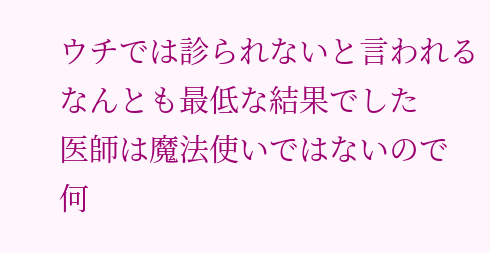ウチでは診られないと言われる
なんとも最低な結果でした
医師は魔法使いではないので
何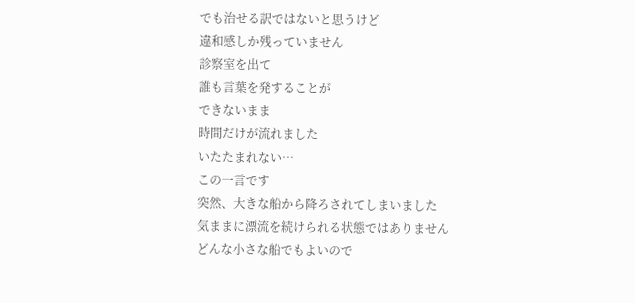でも治せる訳ではないと思うけど
違和感しか残っていません
診察室を出て
誰も言葉を発することが
できないまま
時間だけが流れました
いたたまれない…
この一言です
突然、大きな船から降ろされてしまいました
気ままに漂流を続けられる状態ではありません
どんな小さな船でもよいので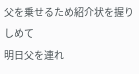父を乗せるため紹介状を握りしめて
明日父を連れ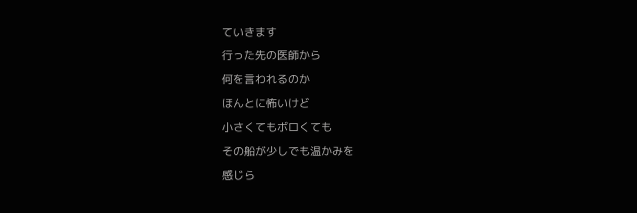ていきます
行った先の医師から
何を言われるのか
ほんとに怖いけど
小さくてもボロくても
その船が少しでも温かみを
感じら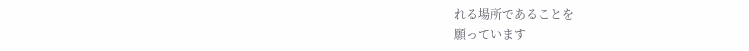れる場所であることを
願っています